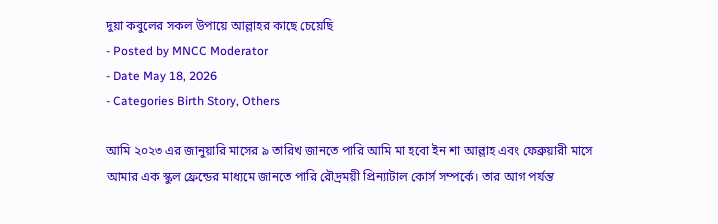দুয়া কবুলের সকল উপায়ে আল্লাহর কাছে চেয়েছি
- Posted by MNCC Moderator
- Date May 18, 2026
- Categories Birth Story, Others

আমি ২০২৩ এর জানুয়ারি মাসের ৯ তারিখ জানতে পারি আমি মা হবো ইন শা আল্লাহ এবং ফেব্রুয়ারী মাসে আমার এক স্কুল ফ্রেন্ডের মাধ্যমে জানতে পারি রৌদ্রময়ী প্রিন্যাটাল কোর্স সম্পর্কে। তার আগ পর্যন্ত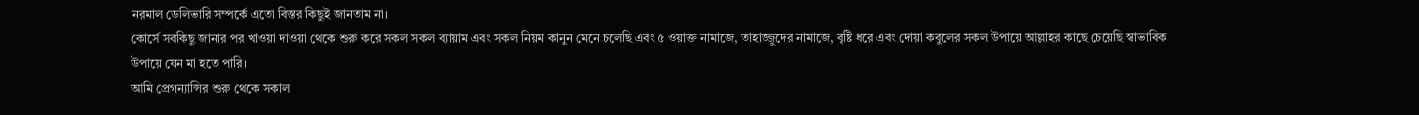নরমাল ডেলিভারি সম্পর্কে এতো বিস্তর কিছুই জানতাম না।
কোর্সে সবকিছু জানার পর খাওয়া দাওয়া থেকে শুরু করে সকল সকল ব্যায়াম এবং সকল নিয়ম কানুন মেনে চলেছি এবং ৫ ওয়াক্ত নামাজে, তাহাজ্জুদের নামাজে, বৃষ্টি ধরে এবং দোয়া কবুলের সকল উপায়ে আল্লাহর কাছে চেয়েছি স্বাভাবিক উপায়ে যেন মা হতে পারি।
আমি প্রেগন্যান্সির শুরু থেকে সকাল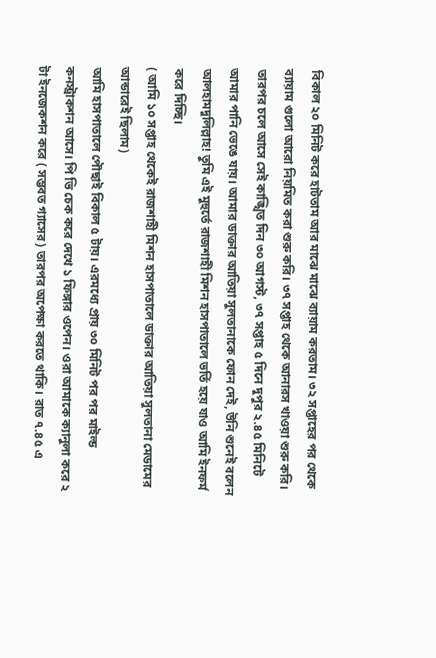বিকাল ২০ মিনিট করে হাটতাম আর মাঝে মাঝে ব্যায়াম করতাম। ৩২ সপ্তাহের পর থেকে ব্যায়াম গুলো আরো নিয়মিত করা শুরু করি। ৩৭ সপ্তাহ থেকে আনারস খাওয়া শুরু করি।
তারপর চলে আসে সেই কাঙ্খিত দিন ৩০ আগস্ট, ৩৭ সপ্তাহ ৫ দিনে দুপুর ২.৪৫ মিনিটে আমার পানি ভেঙে যায়। আমার ডাক্তার আতিয়া সুলতানাকে ফোন দেই, উনি শুনেই বলেন আলহামদুলিল্লাহ! তুমি এই মুহুর্তে রাজশাহী মিশন হাসপাতালে ভর্তি হয়ে যাও আমি ইনফর্ম করে দিচ্ছি।
( আমি ১০ সপ্তাহ থেকেই রাজশাহী মিশন হাসপাতালে ডাক্তার আতিয়া সুলতানা মেডামের আন্ডারেই ছিলাম)
আমি হাসপাতালে পৌছাই বিকাল ৫ টায়। এরমধ্যে প্রায় ৩০ মিনিট পর পর মাইল্ড কনস্ট্রাকশন আসে। পি ভি চেক করে দেখে ১ ফিঙ্গার ওপেন। ওরা আমাকে ক্যানুলা করে ২ টা ইনজেকশন করে ( সম্ভবত গ্যাসের) তারপর অপেক্ষা করতে থাকি। রাত ৭.৪৫ এ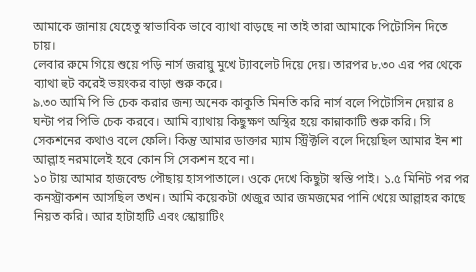আমাকে জানায় যেহেতু স্বাভাবিক ভাবে ব্যাথা বাড়ছে না তাই তারা আমাকে পিটোসিন দিতে চায়।
লেবার রুমে গিয়ে শুয়ে পড়ি নার্স জরায়ু মুখে ট্যাবলেট দিয়ে দেয়। তারপর ৮.৩০ এর পর থেকে ব্যাথা হুট করেই ভয়ংকর বাড়া শুরু করে।
৯.৩০ আমি পি ভি চেক করার জন্য অনেক কাকুতি মিনতি করি নার্স বলে পিটোসিন দেয়ার ৪ ঘন্টা পর পিভি চেক করবে। আমি ব্যাথায় কিছুক্ষণ অস্থির হয়ে কান্নাকাটি শুরু করি। সি সেকশনের কথাও বলে ফেলি। কিন্তু আমার ডাক্তার ম্যাম স্ট্রিক্টলি বলে দিয়েছিল আমার ইন শা আল্লাহ নরমালেই হবে কোন সি সেকশন হবে না।
১০ টায় আমার হাজবেন্ড পৌছায় হাসপাতালে। ওকে দেখে কিছুটা স্বস্তি পাই। ১.৫ মিনিট পর পর কনস্ট্রাকশন আসছিল তখন। আমি কয়েকটা খেজুর আর জমজমের পানি খেয়ে আল্লাহর কাছে নিয়ত করি। আর হাটাহাটি এবং স্কোয়াটিং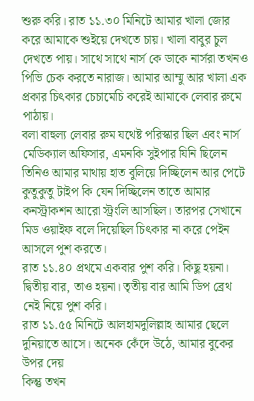শুরু করি। রাত ১১.৩০ মিনিটে আমার খালা জোর করে আমাকে শুইয়ে দেখতে চায়। খালা বাবুর চুল দেখতে পায়। সাথে সাথে নার্স কে ডাকে নার্সরা তখনও পিভি চেক করতে নারাজ। আমার আম্মু আর খালা এক প্রকার চিৎকার চেচামেচি করেই আমাকে লেবার রুমে পাঠায়।
বলা বাহুল্য লেবার রুম যথেষ্ট পরিস্কার ছিল এবং নার্স মেডিক্যাল অফিসার, এমনকি সুইপার যিনি ছিলেন তিনিও আমার মাথায় হাত বুলিয়ে দিচ্ছিলেন আর পেটে কুতুকুতু টাইপ কি যেন দিচ্ছিলেন তাতে আমার কনস্ট্রাকশন আরো স্ট্রংলি আসছিল। তারপর সেখানে মিড ওয়াইফ বলে দিয়েছিল চিৎকার না করে পেইন আসলে পুশ করতে।
রাত ১১.৪০ প্রথমে একবার পুশ করি। কিছু হয়না। দ্বিতীয় বার, তাও হয়না। তৃতীয় বার আমি ডিপ ব্রেথ নেই নিয়ে পুশ করি।
রাত ১১.৫৫ মিনিটে আলহামদুলিল্লাহ আমার ছেলে দুনিয়াতে আসে। অনেক কেঁদে উঠে, আমার বুকের উপর দেয়
কিন্তু তখন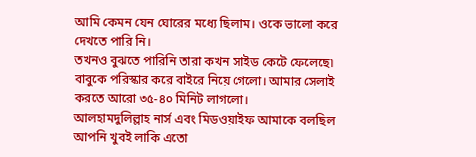আমি কেমন যেন ঘোরের মধ্যে ছিলাম। ওকে ভালো করে দেখতে পারি নি।
তখনও বুঝতে পারিনি তারা কখন সাইড কেটে ফেলেছে৷ বাবুকে পরিস্কার করে বাইরে নিয়ে গেলো। আমার সেলাই করতে আরো ৩৫-৪০ মিনিট লাগলো।
আলহামদুলিল্লাহ নার্স এবং মিডওয়াইফ আমাকে বলছিল আপনি খুবই লাকি এতো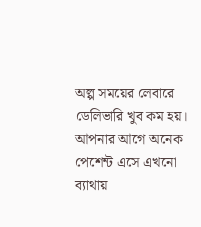অল্প সময়ের লেবারে ডেলিভারি খুব কম হয়।
আপনার আগে অনেক পেশেন্ট এসে এখনো ব্যাথায়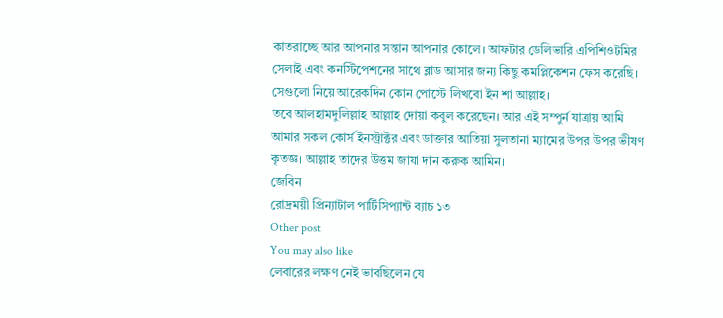কাতরাচ্ছে আর আপনার সন্তান আপনার কোলে। আফটার ডেলিভারি এপিশিওটমির সেলাই এবং কনস্টিপেশনের সাথে ব্লাড আসার জন্য কিছু কমপ্লিকেশন ফেস করেছি। সেগুলো নিয়ে আরেকদিন কোন পোস্টে লিখবো ইন শা আল্লাহ।
তবে আলহামদুলিল্লাহ আল্লাহ দোয়া কবুল করেছেন। আর এই সম্পুর্ন যাত্রায় আমি আমার সকল কোর্স ইনস্ট্রাক্টর এবং ডাক্তার আতিয়া সুলতানা ম্যামের উপর উপর ভীষণ কৃতজ্ঞ। আল্লাহ তাদের উত্তম জাযা দান করুক আমিন।
জেবিন
রোদ্রময়ী প্রিন্যাটাল পার্টিসিপ্যান্ট ব্যাচ ১৩
Other post
You may also like
লেবারের লক্ষণ নেই ভাবছিলেন যে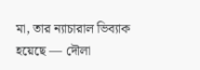মা, তার ন্যাচারাল ভিব্যাক হয়েছে — দৌলা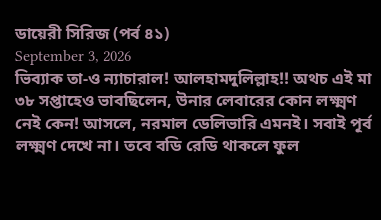ডায়েরী সিরিজ (পর্ব ৪১)
September 3, 2026
ভিব্যাক তা-ও ন্যাচারাল! আলহামদুলিল্লাহ!! অথচ এই মা ৩৮ সপ্তাহেও ভাবছিলেন, উনার লেবারের কোন লক্ষ্মণ নেই কেন! আসলে, নরমাল ডেলিভারি এমনই। সবাই পূর্ব লক্ষ্মণ দেখে না। তবে বডি রেডি থাকলে ফুল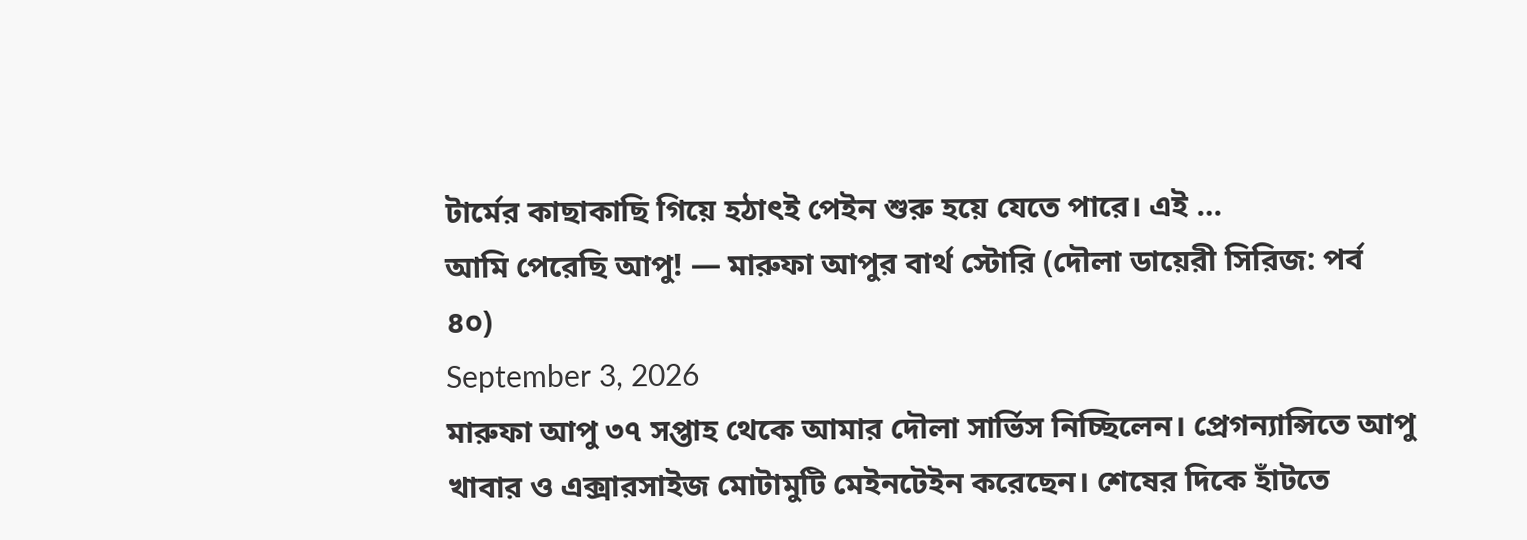টার্মের কাছাকাছি গিয়ে হঠাৎই পেইন শুরু হয়ে যেতে পারে। এই …
আমি পেরেছি আপু! — মারুফা আপুর বার্থ স্টোরি (দৌলা ডায়েরী সিরিজ: পর্ব ৪০)
September 3, 2026
মারুফা আপু ৩৭ সপ্তাহ থেকে আমার দৌলা সার্ভিস নিচ্ছিলেন। প্রেগন্যান্সিতে আপু খাবার ও এক্সারসাইজ মোটামুটি মেইনটেইন করেছেন। শেষের দিকে হাঁটতে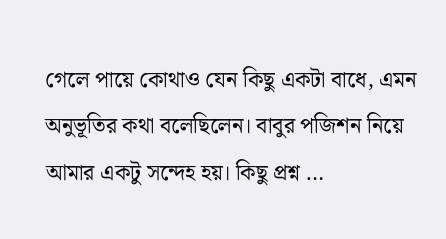গেলে পায়ে কোথাও যেন কিছু একটা বাধে, এমন অনুভূতির কথা বলেছিলেন। বাবুর পজিশন নিয়ে আমার একটু সন্দেহ হয়। কিছু প্রশ্ন …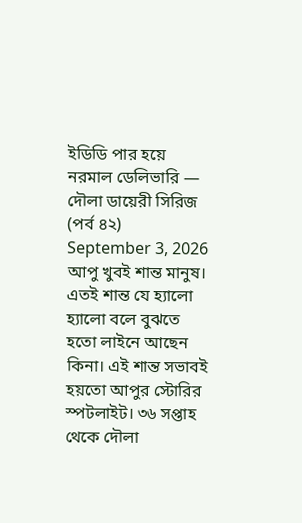ইডিডি পার হয়ে নরমাল ডেলিভারি — দৌলা ডায়েরী সিরিজ (পর্ব ৪২)
September 3, 2026
আপু খুবই শান্ত মানুষ। এতই শান্ত যে হ্যালো হ্যালো বলে বুঝতে হতো লাইনে আছেন কিনা। এই শান্ত সভাবই হয়তো আপুর স্টোরির স্পটলাইট। ৩৬ সপ্তাহ থেকে দৌলা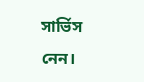সার্ভিস নেন।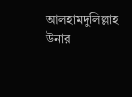আলহামদুলিল্লাহ উনার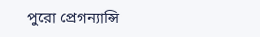পুরো প্রেগন্যান্সি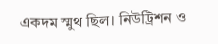একদম স্মুথ ছিল। নিউট্রিশন ও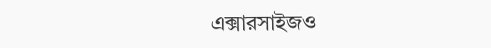এক্সারসাইজও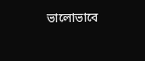ভালোভাবে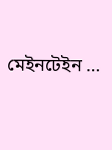মেইনটেইন …